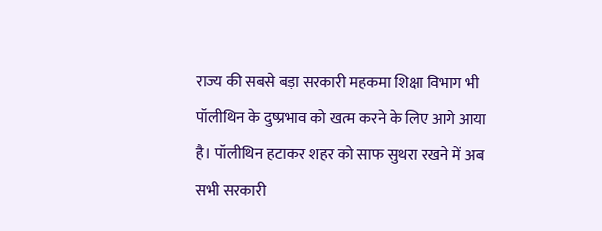राज्य की सबसे बड़ा सरकारी महकमा शिक्षा विभाग भी पॉलीथिन के दुष्प्रभाव को खत्म करने के लिए आगे आया है। पॉलीथिन हटाकर शहर को साफ सुथरा रखने में अब सभी सरकारी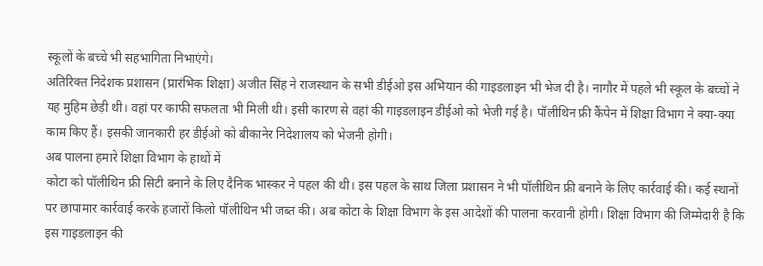स्कूलों के बच्चे भी सहभागिता निभाएंगे।
अतिरिक्त निदेशक प्रशासन (प्रारंभिक शिक्षा) अजीत सिंह ने राजस्थान के सभी डीईओ इस अभियान की गाइडलाइन भी भेज दी है। नागौर में पहले भी स्कूल के बच्चों ने यह मुहिम छेड़ी थी। वहां पर काफी सफलता भी मिली थी। इसी कारण से वहां की गाइडलाइन डीईओ को भेजी गई है। पॉलीथिन फ्री कैंपेन में शिक्षा विभाग ने क्या-क्या काम किए हैं। इसकी जानकारी हर डीईओ को बीकानेर निदेशालय को भेजनी होगी।
अब पालना हमारे शिक्षा विभाग के हाथों में
कोटा को पॉलीथिन फ्री सिटी बनाने के लिए दैनिक भास्कर ने पहल की थी। इस पहल के साथ जिला प्रशासन ने भी पॉलीथिन फ्री बनाने के लिए कार्रवाई की। कई स्थानों पर छापामार कार्रवाई करके हजारों किलो पॉलीथिन भी जब्त की। अब कोटा के शिक्षा विभाग के इस आदेशों की पालना करवानी होगी। शिक्षा विभाग की जिम्मेदारी है कि इस गाइडलाइन की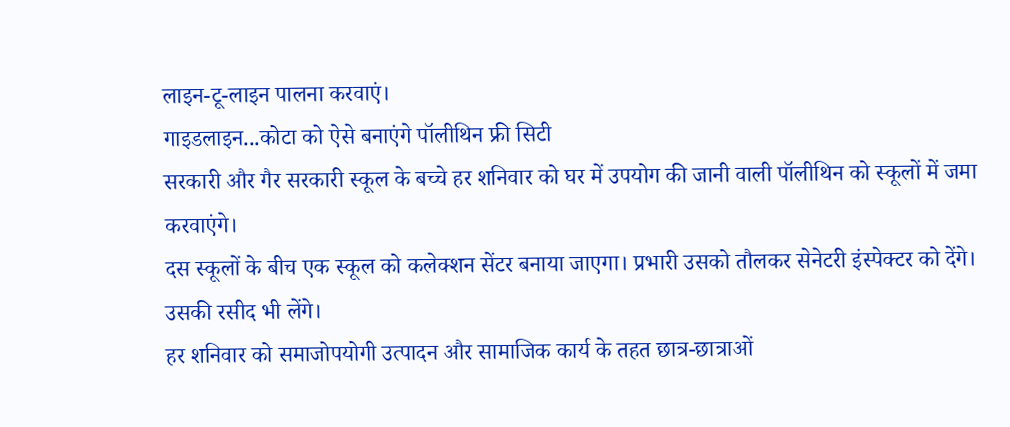लाइन-टू-लाइन पालना करवाएं।
गाइडलाइन...कोटा को ऐसे बनाएंगे पॉलीथिन फ्री सिटी
सरकारी और गैर सरकारी स्कूल के बच्चे हर शनिवार को घर में उपयोग की जानी वाली पॉलीथिन को स्कूलों में जमा करवाएंगे।
दस स्कूलों के बीच एक स्कूल को कलेक्शन सेंटर बनाया जाएगा। प्रभारी उसको तौलकर सेनेटरी इंस्पेक्टर को देंगे। उसकी रसीद भी लेंगे।
हर शनिवार को समाजोपयोगी उत्पादन और सामाजिक कार्य के तहत छात्र-छात्राओं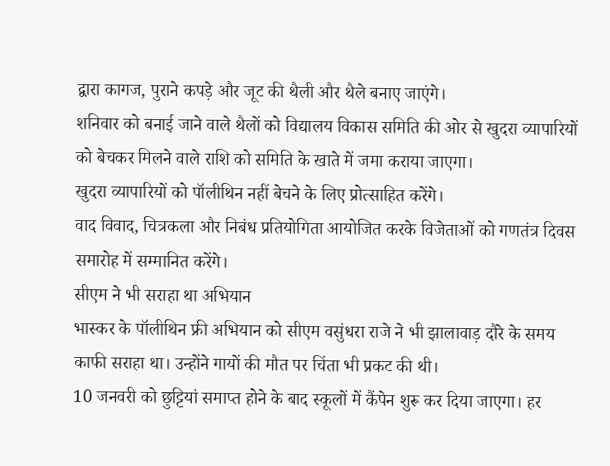द्वारा कागज, पुराने कपड़े और जूट की थैली और थैले बनाए जाएंगे।
शनिवार को बनाई जाने वाले थैलों को विद्यालय विकास समिति की ओर से खुदरा व्यापारियों को बेचकर मिलने वाले राशि को समिति के खाते में जमा कराया जाएगा।
खुदरा व्यापारियों को पॉलीथिन नहीं बेचने के लिए प्रोत्साहित करेंगे।
वाद विवाद, चित्रकला और निबंध प्रतियोगिता आयोजित करके विजेताओं को गणतंत्र दिवस समारोह में सम्मानित करेंगे।
सीएम ने भी सराहा था अभियान
भास्कर के पॉलीथिन फ्री अभियान को सीएम वसुंधरा राजे ने भी झालावाड़ दौरे के समय काफी सराहा था। उन्होंने गायों की मौत पर चिंता भी प्रकट की थी।
10 जनवरी को छुट्टियां समाप्त होने के बाद स्कूलों में कैंपेन शुरू कर दिया जाएगा। हर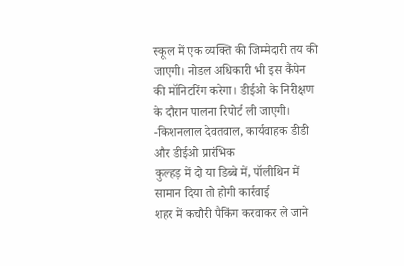स्कूल में एक व्यक्ति की जिम्मेदारी तय की जाएगी। नोडल अधिकारी भी इस कैंपेन की मॉनिटरिंग करेगा। डीईओ के निरीक्षण के दौरान पालना रिपोर्ट ली जाएगी। -किशनलाल देवतवाल, कार्यवाहक डीडी और डीईओ प्रारंभिक
कुल्हड़ में दो या डिब्बे में, पॉलीथिन में सामान दिया तो होगी कार्रवाई
शहर में कचौरी पैकिंग करवाकर ले जाने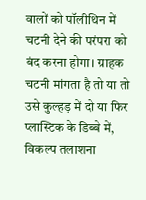वालों को पॉलीथिन में चटनी देने की परंपरा को बंद करना होगा। ग्राहक चटनी मांगता है तो या तो उसे कुल्हड़ में दो या फिर प्लास्टिक के डिब्बे में, विकल्प तलाशना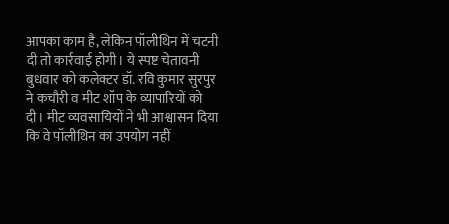आपका काम है, लेकिन पॉलीथिन में चटनी दी तो कार्रवाई होगी। ये स्पष्ट चेतावनी बुधवार को कलेक्टर डॉ. रवि कुमार सुरपुर ने कचौरी व मीट शॉप के व्यापारियों को दी। मीट व्यवसायियों ने भी आश्वासन दिया कि वे पॉलीथिन का उपयोग नहीं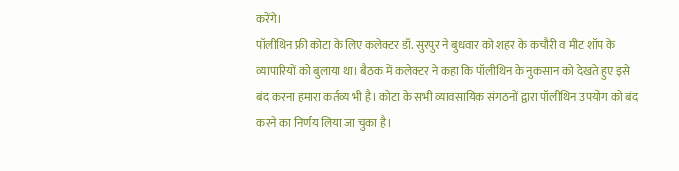करेंगे।
पॉलीथिन फ्री कोटा के लिए कलेक्टर डॉ. सुरपुर ने बुधवार को शहर के कचौरी व मीट शॉप के व्यापारियों को बुलाया था। बैठक में कलेक्टर ने कहा कि पॉलीथिन के नुकसान को देखते हुए इसे बंद करना हमारा कर्तव्य भी है। कोटा के सभी व्यावसायिक संगठनों द्वारा पॉलीथिन उपयोग को बंद करने का निर्णय लिया जा चुका है।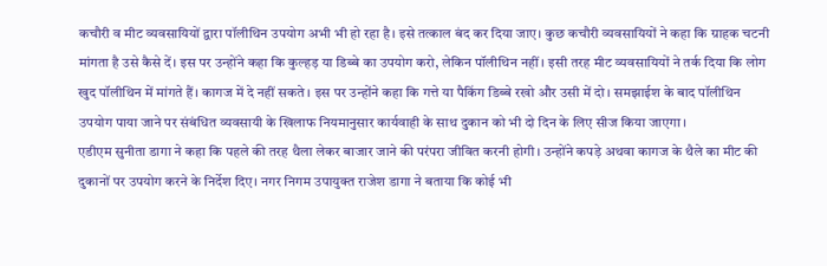कचौरी व मीट व्यवसायियों द्वारा पॉलीथिन उपयोग अभी भी हो रहा है। इसे तत्काल बंद कर दिया जाए। कुछ कचौरी व्यवसायियों ने कहा कि ग्राहक चटनी मांगता है उसे कैसे दें। इस पर उन्होंने कहा कि कुल्हड़ या डिब्बे का उपयोग करो, लेकिन पॉलीथिन नहीं। इसी तरह मीट व्यवसायियों ने तर्क दिया कि लोग खुद पॉलीथिन में मांगते हैं। कागज में दे नहीं सकते। इस पर उन्होंने कहा कि गत्ते या पैकिंग डिब्बे रखो और उसी में दो। समझाईश के बाद पॉलीथिन उपयोग पाया जाने पर संबंधित व्यवसायी के खिलाफ नियमानुसार कार्यवाही के साथ दुकान को भी दो दिन के लिए सीज किया जाएगा।
एडीएम सुनीता डागा ने कहा कि पहले की तरह थैला लेकर बाजार जाने की परंपरा जीवित करनी होगी। उन्होंने कपड़े अथवा कागज के थैले का मीट की दुकानों पर उपयोग करने के निर्देश दिए। नगर निगम उपायुक्त राजेश डागा ने बताया कि कोई भी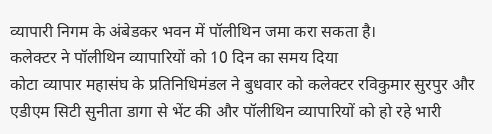व्यापारी निगम के अंबेडकर भवन में पॉलीथिन जमा करा सकता है।
कलेक्टर ने पॉलीथिन व्यापारियों को 10 दिन का समय दिया
कोटा व्यापार महासंघ के प्रतिनिधिमंडल ने बुधवार को कलेक्टर रविकुमार सुरपुर और एडीएम सिटी सुनीता डागा से भेंट की और पॉलीथिन व्यापारियों को हो रहे भारी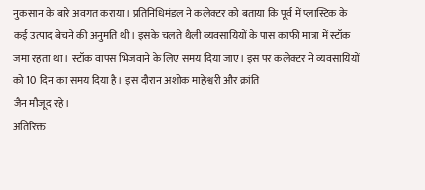नुकसान के बारे अवगत कराया। प्रतिनिधिमंडल ने कलेक्टर को बताया कि पूर्व में प्लास्टिक के कई उत्पाद बेचने की अनुमति थी। इसके चलते थैली व्यवसायियों के पास काफी मात्रा में स्टॉक जमा रहता था। स्टॉक वापस भिजवाने के लिए समय दिया जाए। इस पर कलेक्टर ने व्यवसायियों को 10 दिन का समय दिया है। इस दौरान अशोक माहेश्वरी और क्रांति
जैन मौजूद रहे।
अतिरिक्त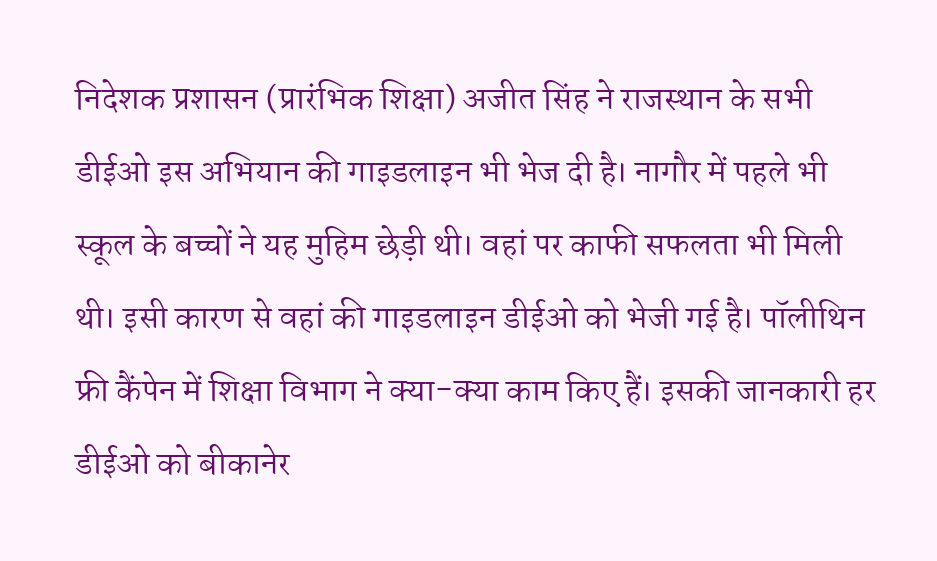निदेशक प्रशासन (प्रारंभिक शिक्षा) अजीत सिंह ने राजस्थान के सभी डीईओ इस अभियान की गाइडलाइन भी भेज दी है। नागौर में पहले भी स्कूल के बच्चों ने यह मुहिम छेड़ी थी। वहां पर काफी सफलता भी मिली थी। इसी कारण से वहां की गाइडलाइन डीईओ को भेजी गई है। पॉलीथिन फ्री कैंपेन में शिक्षा विभाग ने क्या-क्या काम किए हैं। इसकी जानकारी हर डीईओ को बीकानेर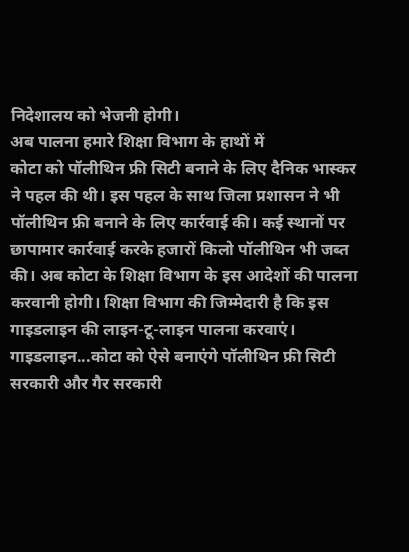निदेशालय को भेजनी होगी।
अब पालना हमारे शिक्षा विभाग के हाथों में
कोटा को पॉलीथिन फ्री सिटी बनाने के लिए दैनिक भास्कर ने पहल की थी। इस पहल के साथ जिला प्रशासन ने भी पॉलीथिन फ्री बनाने के लिए कार्रवाई की। कई स्थानों पर छापामार कार्रवाई करके हजारों किलो पॉलीथिन भी जब्त की। अब कोटा के शिक्षा विभाग के इस आदेशों की पालना करवानी होगी। शिक्षा विभाग की जिम्मेदारी है कि इस गाइडलाइन की लाइन-टू-लाइन पालना करवाएं।
गाइडलाइन...कोटा को ऐसे बनाएंगे पॉलीथिन फ्री सिटी
सरकारी और गैर सरकारी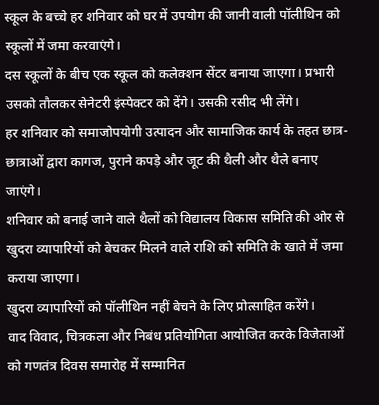स्कूल के बच्चे हर शनिवार को घर में उपयोग की जानी वाली पॉलीथिन को स्कूलों में जमा करवाएंगे।
दस स्कूलों के बीच एक स्कूल को कलेक्शन सेंटर बनाया जाएगा। प्रभारी उसको तौलकर सेनेटरी इंस्पेक्टर को देंगे। उसकी रसीद भी लेंगे।
हर शनिवार को समाजोपयोगी उत्पादन और सामाजिक कार्य के तहत छात्र-छात्राओं द्वारा कागज, पुराने कपड़े और जूट की थैली और थैले बनाए जाएंगे।
शनिवार को बनाई जाने वाले थैलों को विद्यालय विकास समिति की ओर से खुदरा व्यापारियों को बेचकर मिलने वाले राशि को समिति के खाते में जमा कराया जाएगा।
खुदरा व्यापारियों को पॉलीथिन नहीं बेचने के लिए प्रोत्साहित करेंगे।
वाद विवाद, चित्रकला और निबंध प्रतियोगिता आयोजित करके विजेताओं को गणतंत्र दिवस समारोह में सम्मानित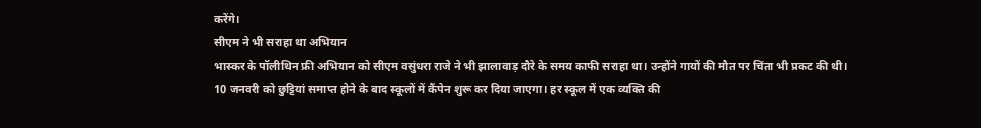करेंगे।
सीएम ने भी सराहा था अभियान
भास्कर के पॉलीथिन फ्री अभियान को सीएम वसुंधरा राजे ने भी झालावाड़ दौरे के समय काफी सराहा था। उन्होंने गायों की मौत पर चिंता भी प्रकट की थी।
10 जनवरी को छुट्टियां समाप्त होने के बाद स्कूलों में कैंपेन शुरू कर दिया जाएगा। हर स्कूल में एक व्यक्ति की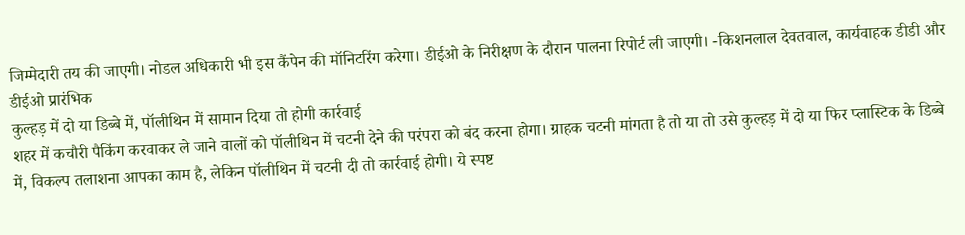जिम्मेदारी तय की जाएगी। नोडल अधिकारी भी इस कैंपेन की मॉनिटरिंग करेगा। डीईओ के निरीक्षण के दौरान पालना रिपोर्ट ली जाएगी। -किशनलाल देवतवाल, कार्यवाहक डीडी और डीईओ प्रारंभिक
कुल्हड़ में दो या डिब्बे में, पॉलीथिन में सामान दिया तो होगी कार्रवाई
शहर में कचौरी पैकिंग करवाकर ले जाने वालों को पॉलीथिन में चटनी देने की परंपरा को बंद करना होगा। ग्राहक चटनी मांगता है तो या तो उसे कुल्हड़ में दो या फिर प्लास्टिक के डिब्बे में, विकल्प तलाशना आपका काम है, लेकिन पॉलीथिन में चटनी दी तो कार्रवाई होगी। ये स्पष्ट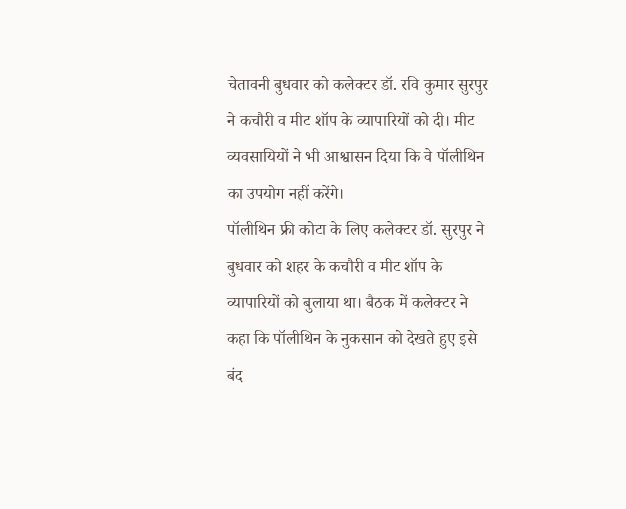चेतावनी बुधवार को कलेक्टर डॉ. रवि कुमार सुरपुर ने कचौरी व मीट शॉप के व्यापारियों को दी। मीट व्यवसायियों ने भी आश्वासन दिया कि वे पॉलीथिन का उपयोग नहीं करेंगे।
पॉलीथिन फ्री कोटा के लिए कलेक्टर डॉ. सुरपुर ने बुधवार को शहर के कचौरी व मीट शॉप के व्यापारियों को बुलाया था। बैठक में कलेक्टर ने कहा कि पॉलीथिन के नुकसान को देखते हुए इसे बंद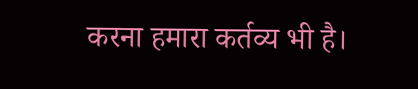करना हमारा कर्तव्य भी है।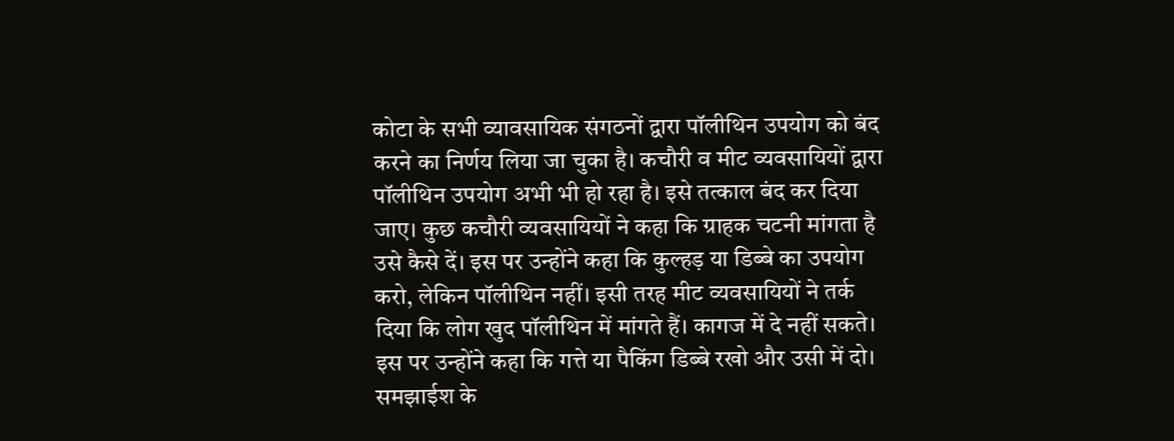कोटा के सभी व्यावसायिक संगठनों द्वारा पॉलीथिन उपयोग को बंद करने का निर्णय लिया जा चुका है। कचौरी व मीट व्यवसायियों द्वारा पॉलीथिन उपयोग अभी भी हो रहा है। इसे तत्काल बंद कर दिया जाए। कुछ कचौरी व्यवसायियों ने कहा कि ग्राहक चटनी मांगता है उसे कैसे दें। इस पर उन्होंने कहा कि कुल्हड़ या डिब्बे का उपयोग करो, लेकिन पॉलीथिन नहीं। इसी तरह मीट व्यवसायियों ने तर्क दिया कि लोग खुद पॉलीथिन में मांगते हैं। कागज में दे नहीं सकते। इस पर उन्होंने कहा कि गत्ते या पैकिंग डिब्बे रखो और उसी में दो। समझाईश के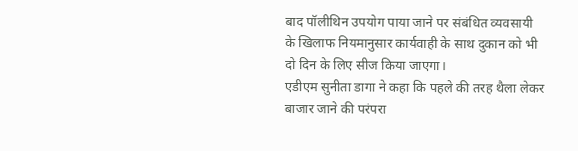बाद पॉलीथिन उपयोग पाया जाने पर संबंधित व्यवसायी के खिलाफ नियमानुसार कार्यवाही के साथ दुकान को भी दो दिन के लिए सीज किया जाएगा।
एडीएम सुनीता डागा ने कहा कि पहले की तरह थैला लेकर बाजार जाने की परंपरा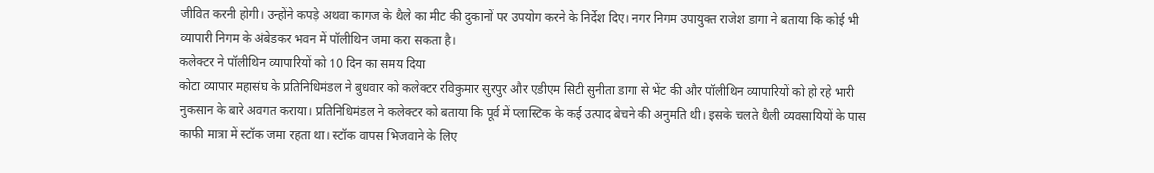जीवित करनी होगी। उन्होंने कपड़े अथवा कागज के थैले का मीट की दुकानों पर उपयोग करने के निर्देश दिए। नगर निगम उपायुक्त राजेश डागा ने बताया कि कोई भी व्यापारी निगम के अंबेडकर भवन में पॉलीथिन जमा करा सकता है।
कलेक्टर ने पॉलीथिन व्यापारियों को 10 दिन का समय दिया
कोटा व्यापार महासंघ के प्रतिनिधिमंडल ने बुधवार को कलेक्टर रविकुमार सुरपुर और एडीएम सिटी सुनीता डागा से भेंट की और पॉलीथिन व्यापारियों को हो रहे भारी नुकसान के बारे अवगत कराया। प्रतिनिधिमंडल ने कलेक्टर को बताया कि पूर्व में प्लास्टिक के कई उत्पाद बेचने की अनुमति थी। इसके चलते थैली व्यवसायियों के पास काफी मात्रा में स्टॉक जमा रहता था। स्टॉक वापस भिजवाने के लिए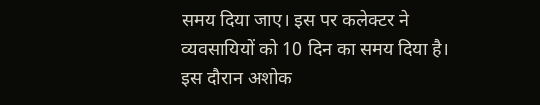समय दिया जाए। इस पर कलेक्टर ने व्यवसायियों को 10 दिन का समय दिया है। इस दौरान अशोक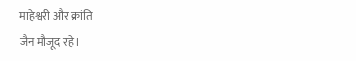माहेश्वरी और क्रांति
जैन मौजूद रहे।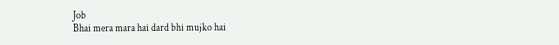Job
Bhai mera mara hai dard bhi mujko hai